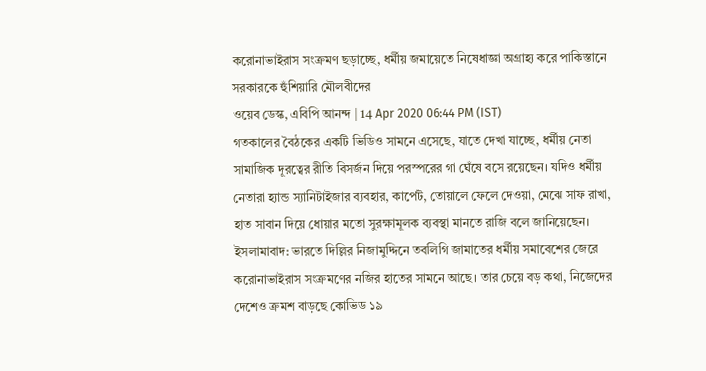করোনাভাইরাস সংক্রমণ ছড়াচ্ছে, ধর্মীয় জমায়েতে নিষেধাজ্ঞা অগ্রাহ্য করে পাকিস্তানে সরকারকে হুঁশিয়ারি মৌলবীদের
ওয়েব ডেস্ক, এবিপি আনন্দ | 14 Apr 2020 06:44 PM (IST)
গতকালের বৈঠকের একটি ভিডিও সামনে এসেছে, যাতে দেখা যাচ্ছে, ধর্মীয় নেতা সামাজিক দূরত্বের রীতি বিসর্জন দিয়ে পরস্পরের গা ঘেঁষে বসে রয়েছেন। যদিও ধর্মীয় নেতারা হ্যান্ড স্যানিটাইজার ব্যবহার, কার্পেট, তোয়ালে ফেলে দেওয়া, মেঝে সাফ রাখা, হাত সাবান দিয়ে ধোয়ার মতো সুরক্ষামূলক ব্যবস্থা মানতে রাজি বলে জানিয়েছেন।
ইসলামাবাদ: ভারতে দিল্লির নিজামুদ্দিনে তবলিগি জামাতের ধর্মীয় সমাবেশের জেরে করোনাভাইরাস সংক্রমণের নজির হাতের সামনে আছে। তার চেয়ে বড় কথা, নিজেদের দেশেও ক্রমশ বাড়ছে কোভিড ১৯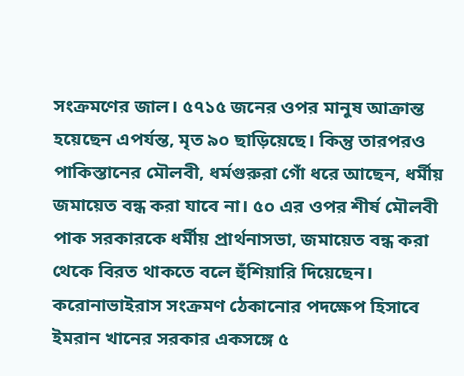সংক্রমণের জাল। ৫৭১৫ জনের ওপর মানুষ আক্রান্ত হয়েছেন এপর্যন্ত, মৃত ৯০ ছাড়িয়েছে। কিন্তু তারপরও পাকিস্তানের মৌলবী, ধর্মগুরুরা গোঁ ধরে আছেন, ধর্মীয় জমায়েত বন্ধ করা যাবে না। ৫০ এর ওপর শীর্ষ মৌলবী পাক সরকারকে ধর্মীয় প্রার্থনাসভা, জমায়েত বন্ধ করা থেকে বিরত থাকতে বলে হুঁশিয়ারি দিয়েছেন। করোনাভাইরাস সংক্রমণ ঠেকানোর পদক্ষেপ হিসাবে ইমরান খানের সরকার একসঙ্গে ৫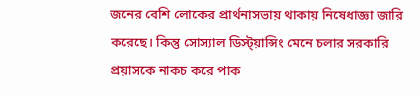জনের বেশি লোকের প্রার্থনাসভায় থাকায় নিষেধাজ্ঞা জারি করেছে। কিন্তু সোস্যাল ডিস্ট্য়ান্সিং মেনে চলার সরকারি প্রয়াসকে নাকচ করে পাক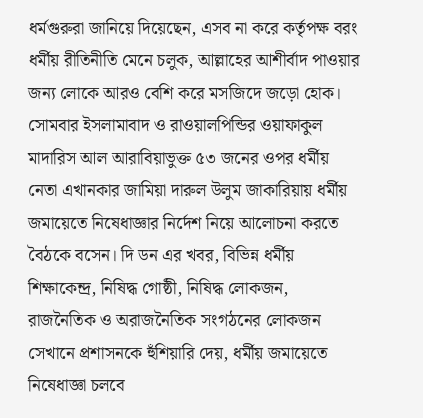ধর্মগুরুরা জানিয়ে দিয়েছেন, এসব না করে কর্তৃপক্ষ বরং ধর্মীয় রীতিনীতি মেনে চলুক, আল্লাহের আশীর্বাদ পাওয়ার জন্য লোকে আরও বেশি করে মসজিদে জড়ো হোক। সোমবার ইসলামাবাদ ও রাওয়ালপিন্ডির ওয়াফাকুল মাদারিস আল আরাবিয়াভুক্ত ৫৩ জনের ওপর ধর্মীয় নেতা এখানকার জামিয়া দারুল উলুম জাকারিয়ায় ধর্মীয় জমায়েতে নিষেধাজ্ঞার নির্দেশ নিয়ে আলোচনা করতে বৈঠকে বসেন। দি ডন এর খবর, বিভিন্ন ধর্মীয় শিক্ষাকেন্দ্র, নিষিদ্ধ গোষ্ঠী, নিষিদ্ধ লোকজন, রাজনৈতিক ও অরাজনৈতিক সংগঠনের লোকজন সেখানে প্রশাসনকে হুঁশিয়ারি দেয়, ধর্মীয় জমায়েতে নিষেধাজ্ঞা চলবে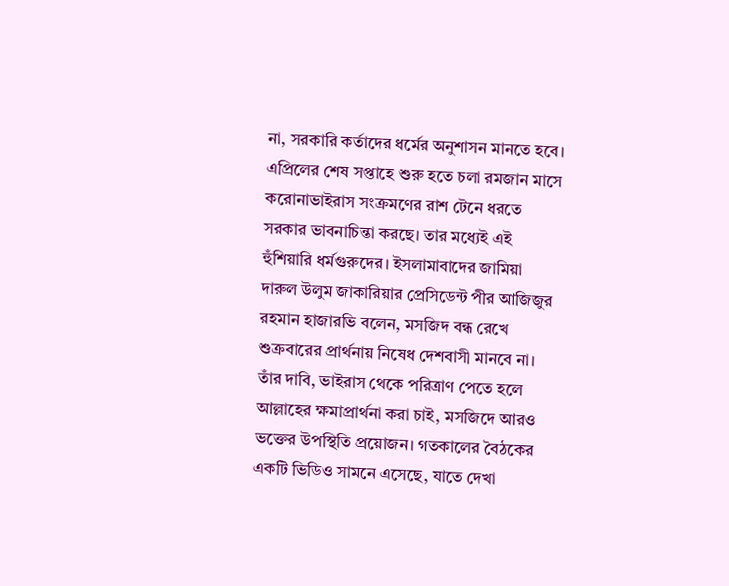না, সরকারি কর্তাদের ধর্মের অনুশাসন মানতে হবে। এপ্রিলের শেষ সপ্তাহে শুরু হতে চলা রমজান মাসে করোনাভাইরাস সংক্রমণের রাশ টেনে ধরতে সরকার ভাবনাচিন্তা করছে। তার মধ্যেই এই হুঁশিয়ারি ধর্মগুরুদের। ইসলামাবাদের জামিয়া দারুল উলুম জাকারিয়ার প্রেসিডেন্ট পীর আজিজুর রহমান হাজারভি বলেন, মসজিদ বন্ধ রেখে শুক্রবারের প্রার্থনায় নিষেধ দেশবাসী মানবে না। তাঁর দাবি, ভাইরাস থেকে পরিত্রাণ পেতে হলে আল্লাহের ক্ষমাপ্রার্থনা করা চাই, মসজিদে আরও ভক্তের উপস্থিতি প্রয়োজন। গতকালের বৈঠকের একটি ভিডিও সামনে এসেছে, যাতে দেখা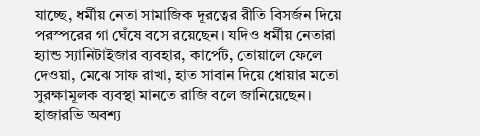যাচ্ছে, ধর্মীয় নেতা সামাজিক দূরত্বের রীতি বিসর্জন দিয়ে পরস্পরের গা ঘেঁষে বসে রয়েছেন। যদিও ধর্মীয় নেতারা হ্যান্ড স্যানিটাইজার ব্যবহার, কার্পেট, তোয়ালে ফেলে দেওয়া, মেঝে সাফ রাখা, হাত সাবান দিয়ে ধোয়ার মতো সুরক্ষামূলক ব্যবস্থা মানতে রাজি বলে জানিয়েছেন। হাজারভি অবশ্য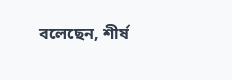বলেছেন, শীর্ষ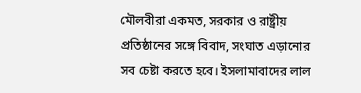মৌলবীরা একমত, সরকার ও রাষ্ট্রীয় প্রতিষ্ঠানের সঙ্গে বিবাদ, সংঘাত এড়ানোর সব চেষ্টা করতে হবে। ইসলামাবাদের লাল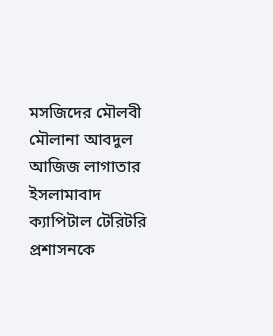মসজিদের মৌলবী মৌলানা আবদুল আজিজ লাগাতার ইসলামাবাদ ক্যাপিটাল টেরিটরি প্রশাসনকে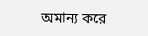অমান্য করে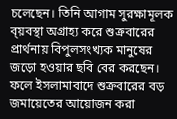চলেছেন। তিনি আগাম সুরক্ষামূলক ব্য়বস্থা অগ্রাহ্য করে শুক্রবারের প্রার্থনায় বিপুলসংখ্যক মানুষের জড়ো হওয়ার ছবি বের করছেন। ফলে ইসলামাবাদে শুক্রবারের বড় জমায়েতের আয়োজন করা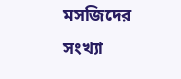মসজিদের সংখ্যা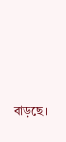বাড়ছে।